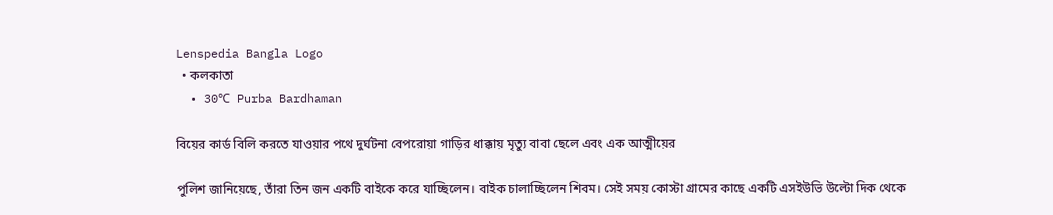Lenspedia Bangla Logo
  • কলকাতা
  • 30℃ Purba Bardhaman

বিয়ের কার্ড বিলি করতে যাওয়ার পথে দুর্ঘটনা বেপরোয়া গাড়ির ধাক্কায় মৃত্যু বাবা ছেলে এবং এক আত্মীয়ের

পুলিশ জানিয়েছে, তাঁরা তিন জন একটি বাইকে করে যাচ্ছিলেন। বাইক চালাচ্ছিলেন শিবম। সেই সময় কোস্টা গ্রামের কাছে একটি এসইউভি উল্টো দিক থেকে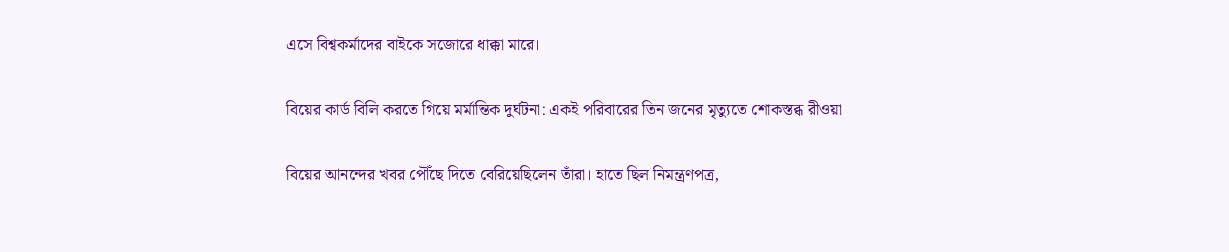এসে বিশ্বকর্মাদের বাইকে সজোরে ধাক্কা মারে।

বিয়ের কার্ড বিলি করতে গিয়ে মর্মান্তিক দুর্ঘটনা: একই পরিবারের তিন জনের মৃত্যুতে শোকস্তব্ধ রীওয়া

বিয়ের আনন্দের খবর পৌঁছে দিতে বেরিয়েছিলেন তাঁরা। হাতে ছিল নিমন্ত্রণপত্র,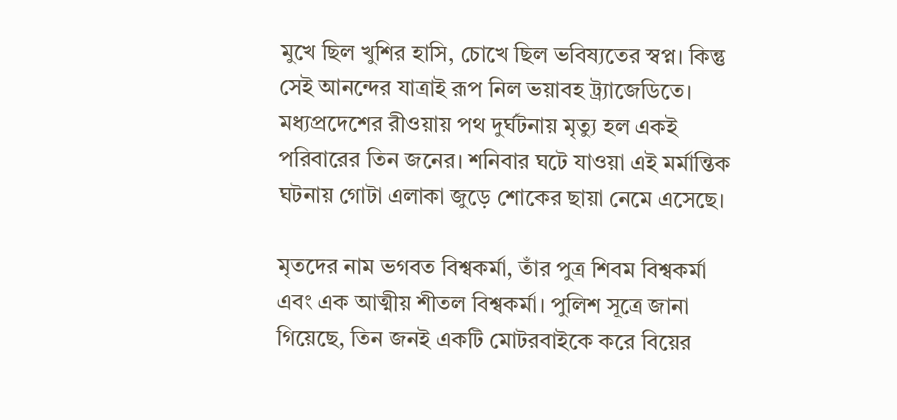মুখে ছিল খুশির হাসি, চোখে ছিল ভবিষ্যতের স্বপ্ন। কিন্তু সেই আনন্দের যাত্রাই রূপ নিল ভয়াবহ ট্র্যাজেডিতে। মধ্যপ্রদেশের রীওয়ায় পথ দুর্ঘটনায় মৃত্যু হল একই পরিবারের তিন জনের। শনিবার ঘটে যাওয়া এই মর্মান্তিক ঘটনায় গোটা এলাকা জুড়ে শোকের ছায়া নেমে এসেছে।

মৃতদের নাম ভগবত বিশ্বকর্মা, তাঁর পুত্র শিবম বিশ্বকর্মা এবং এক আত্মীয় শীতল বিশ্বকর্মা। পুলিশ সূত্রে জানা গিয়েছে, তিন জনই একটি মোটরবাইকে করে বিয়ের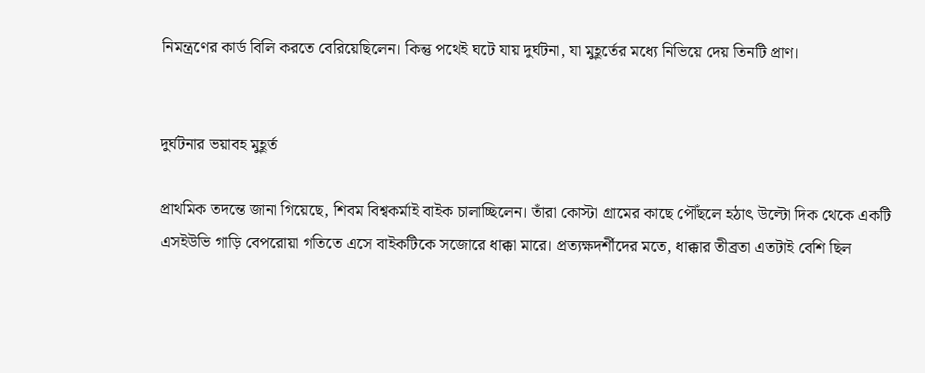নিমন্ত্রণের কার্ড বিলি করতে বেরিয়েছিলেন। কিন্তু পথেই ঘটে যায় দুর্ঘটনা, যা মুহূর্তের মধ্যে নিভিয়ে দেয় তিনটি প্রাণ।


দুর্ঘটনার ভয়াবহ মুহূর্ত

প্রাথমিক তদন্তে জানা গিয়েছে, শিবম বিশ্বকর্মাই বাইক চালাচ্ছিলেন। তাঁরা কোস্টা গ্রামের কাছে পৌঁছলে হঠাৎ উল্টো দিক থেকে একটি এসইউভি গাড়ি বেপরোয়া গতিতে এসে বাইকটিকে সজোরে ধাক্কা মারে। প্রত্যক্ষদর্শীদের মতে, ধাক্কার তীব্রতা এতটাই বেশি ছিল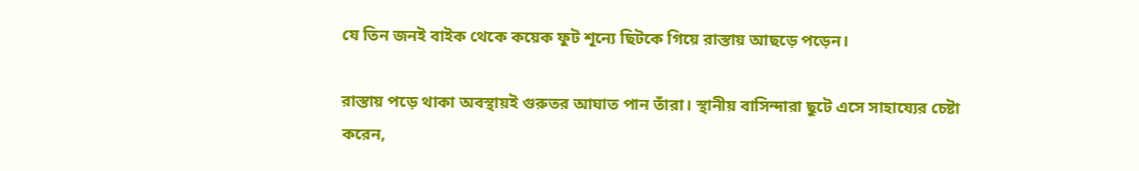যে তিন জনই বাইক থেকে কয়েক ফুট শূন্যে ছিটকে গিয়ে রাস্তায় আছড়ে পড়েন।

রাস্তায় পড়ে থাকা অবস্থায়ই গুরুতর আঘাত পান তাঁরা। স্থানীয় বাসিন্দারা ছুটে এসে সাহায্যের চেষ্টা করেন,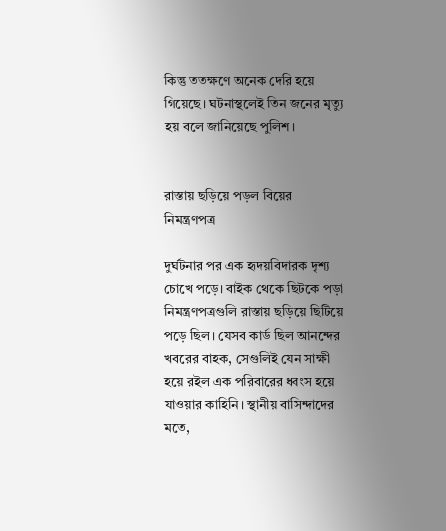কিন্তু ততক্ষণে অনেক দেরি হয়ে গিয়েছে। ঘটনাস্থলেই তিন জনের মৃত্যু হয় বলে জানিয়েছে পুলিশ।


রাস্তায় ছড়িয়ে পড়ল বিয়ের নিমন্ত্রণপত্র

দুর্ঘটনার পর এক হৃদয়বিদারক দৃশ্য চোখে পড়ে। বাইক থেকে ছিটকে পড়া নিমন্ত্রণপত্রগুলি রাস্তায় ছড়িয়ে ছিটিয়ে পড়ে ছিল। যেসব কার্ড ছিল আনন্দের খবরের বাহক, সেগুলিই যেন সাক্ষী হয়ে রইল এক পরিবারের ধ্বংস হয়ে যাওয়ার কাহিনি। স্থানীয় বাসিন্দাদের মতে,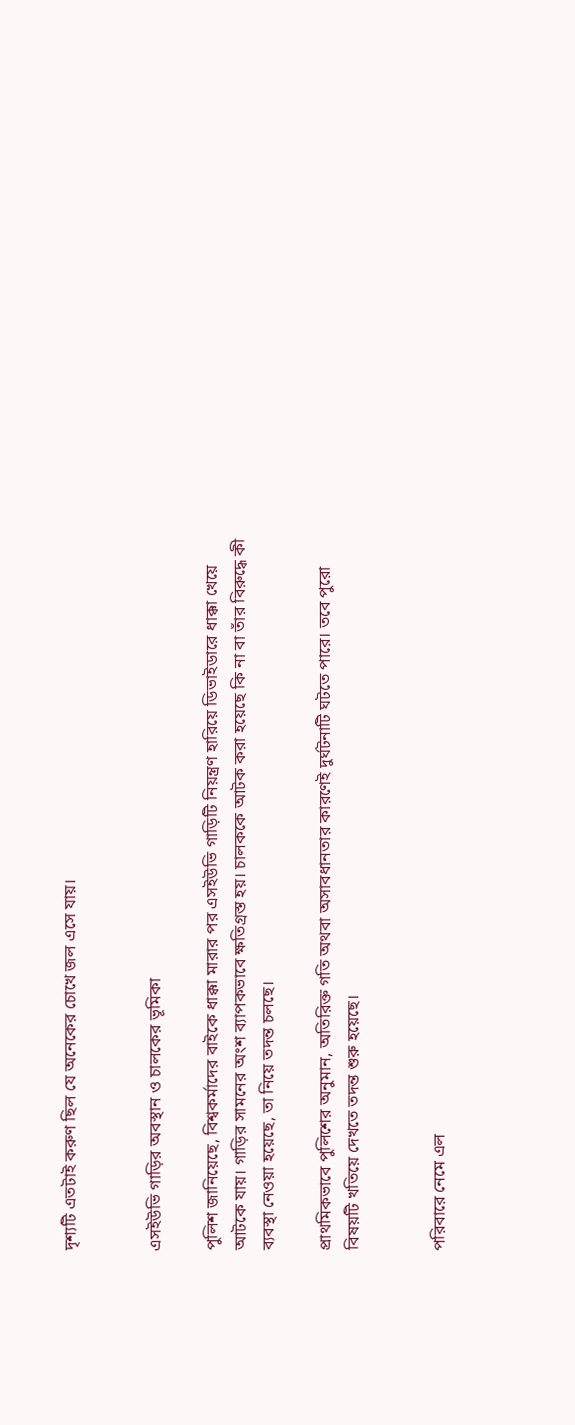দৃশ্যটি এতটাই করুণ ছিল যে অনেকের চোখে জল এসে যায়।


এসইউভি গাড়ির অবস্থান ও চালকের ভূমিকা

পুলিশ জানিয়েছে, বিশ্বকর্মাদের বাইকে ধাক্কা মারার পর এসইউভি গাড়িটি নিয়ন্ত্রণ হারিয়ে ডিভাইডারে ধাক্কা খেয়ে আটকে যায়। গাড়ির সামনের অংশ ব্যাপকভাবে ক্ষতিগ্রস্ত হয়। চালককে আটক করা হয়েছে কি না বা তাঁর বিরুদ্ধে কী ব্যবস্থা নেওয়া হয়েছে, তা নিয়ে তদন্ত চলছে।

প্রাথমিকভাবে পুলিশের অনুমান, অতিরিক্ত গতি অথবা অসাবধানতার কারণেই দুর্ঘটনাটি ঘটতে পারে। তবে পুরো বিষয়টি খতিয়ে দেখতে তদন্ত শুরু হয়েছে।


পরিবারে নেমে এল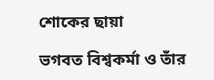শোকের ছায়া

ভগবত বিশ্বকর্মা ও তাঁর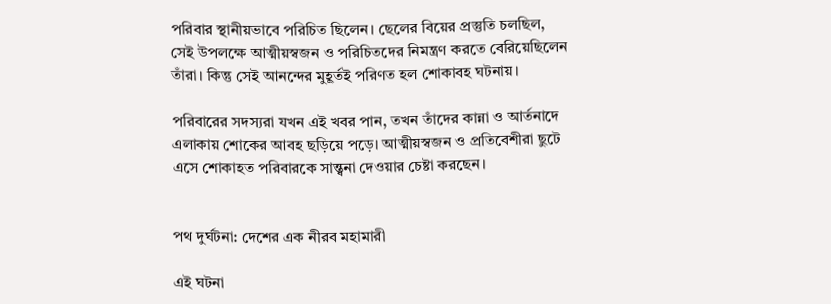পরিবার স্থানীয়ভাবে পরিচিত ছিলেন। ছেলের বিয়ের প্রস্তুতি চলছিল, সেই উপলক্ষে আত্মীয়স্বজন ও পরিচিতদের নিমন্ত্রণ করতে বেরিয়েছিলেন তাঁরা। কিন্তু সেই আনন্দের মুহূর্তই পরিণত হল শোকাবহ ঘটনায়।

পরিবারের সদস্যরা যখন এই খবর পান, তখন তাঁদের কান্না ও আর্তনাদে এলাকায় শোকের আবহ ছড়িয়ে পড়ে। আত্মীয়স্বজন ও প্রতিবেশীরা ছুটে এসে শোকাহত পরিবারকে সান্ত্বনা দেওয়ার চেষ্টা করছেন।


পথ দুর্ঘটনা: দেশের এক নীরব মহামারী

এই ঘটনা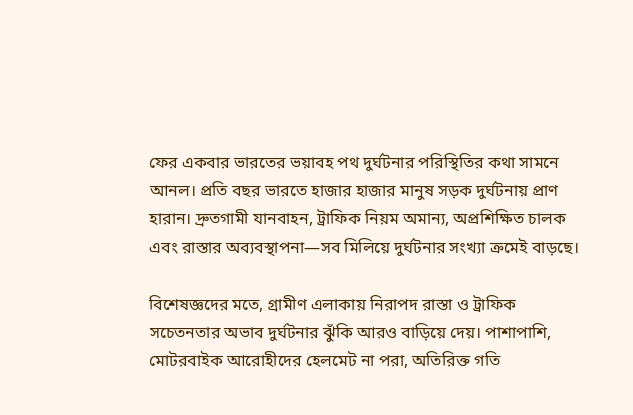ফের একবার ভারতের ভয়াবহ পথ দুর্ঘটনার পরিস্থিতির কথা সামনে আনল। প্রতি বছর ভারতে হাজার হাজার মানুষ সড়ক দুর্ঘটনায় প্রাণ হারান। দ্রুতগামী যানবাহন, ট্রাফিক নিয়ম অমান্য, অপ্রশিক্ষিত চালক এবং রাস্তার অব্যবস্থাপনা—সব মিলিয়ে দুর্ঘটনার সংখ্যা ক্রমেই বাড়ছে।

বিশেষজ্ঞদের মতে, গ্রামীণ এলাকায় নিরাপদ রাস্তা ও ট্রাফিক সচেতনতার অভাব দুর্ঘটনার ঝুঁকি আরও বাড়িয়ে দেয়। পাশাপাশি, মোটরবাইক আরোহীদের হেলমেট না পরা, অতিরিক্ত গতি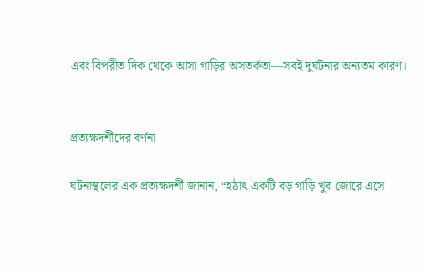এবং বিপরীত দিক থেকে আসা গাড়ির অসতর্কতা—সবই দুর্ঘটনার অন্যতম কারণ।


প্রত্যক্ষদর্শীদের বর্ণনা

ঘটনাস্থলের এক প্রত্যক্ষদর্শী জানান, “হঠাৎ একটি বড় গাড়ি খুব জোরে এসে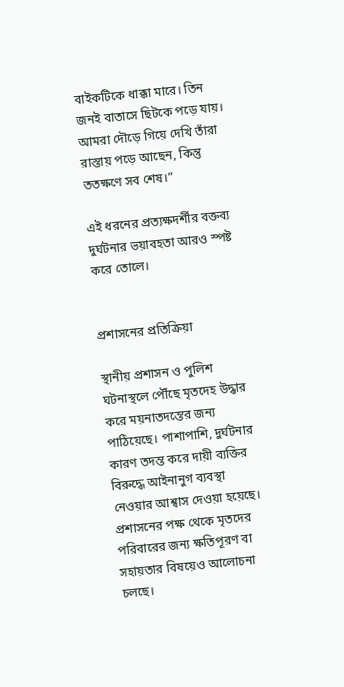বাইকটিকে ধাক্কা মারে। তিন জনই বাতাসে ছিটকে পড়ে যায়। আমরা দৌড়ে গিয়ে দেখি তাঁরা রাস্তায় পড়ে আছেন, কিন্তু ততক্ষণে সব শেষ।”

এই ধরনের প্রত্যক্ষদর্শীর বক্তব্য দুর্ঘটনার ভয়াবহতা আরও স্পষ্ট করে তোলে।


প্রশাসনের প্রতিক্রিয়া

স্থানীয় প্রশাসন ও পুলিশ ঘটনাস্থলে পৌঁছে মৃতদেহ উদ্ধার করে ময়নাতদন্তের জন্য পাঠিয়েছে। পাশাপাশি, দুর্ঘটনার কারণ তদন্ত করে দায়ী ব্যক্তির বিরুদ্ধে আইনানুগ ব্যবস্থা নেওয়ার আশ্বাস দেওয়া হয়েছে। প্রশাসনের পক্ষ থেকে মৃতদের পরিবারের জন্য ক্ষতিপূরণ বা সহায়তার বিষয়েও আলোচনা চলছে।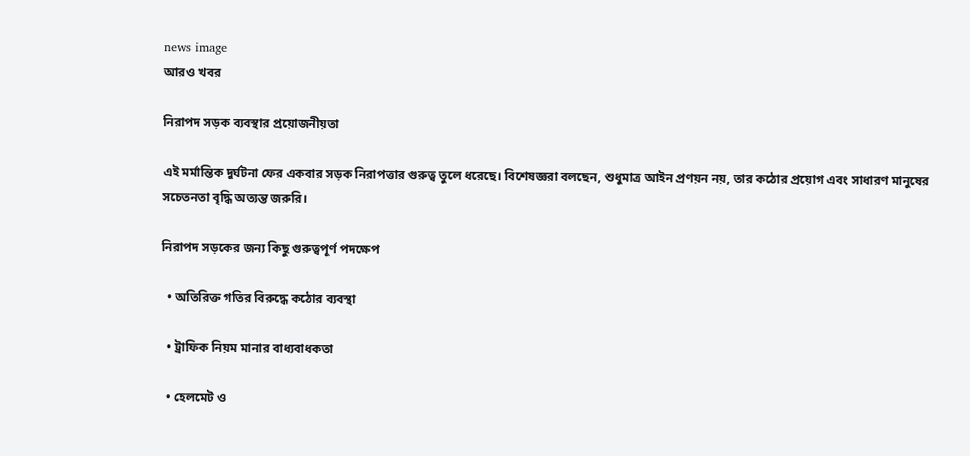news image
আরও খবর

নিরাপদ সড়ক ব্যবস্থার প্রয়োজনীয়তা

এই মর্মান্তিক দুর্ঘটনা ফের একবার সড়ক নিরাপত্তার গুরুত্ব তুলে ধরেছে। বিশেষজ্ঞরা বলছেন, শুধুমাত্র আইন প্রণয়ন নয়, তার কঠোর প্রয়োগ এবং সাধারণ মানুষের সচেতনতা বৃদ্ধি অত্যন্ত জরুরি।

নিরাপদ সড়কের জন্য কিছু গুরুত্বপূর্ণ পদক্ষেপ

  • অতিরিক্ত গতির বিরুদ্ধে কঠোর ব্যবস্থা

  • ট্রাফিক নিয়ম মানার বাধ্যবাধকতা

  • হেলমেট ও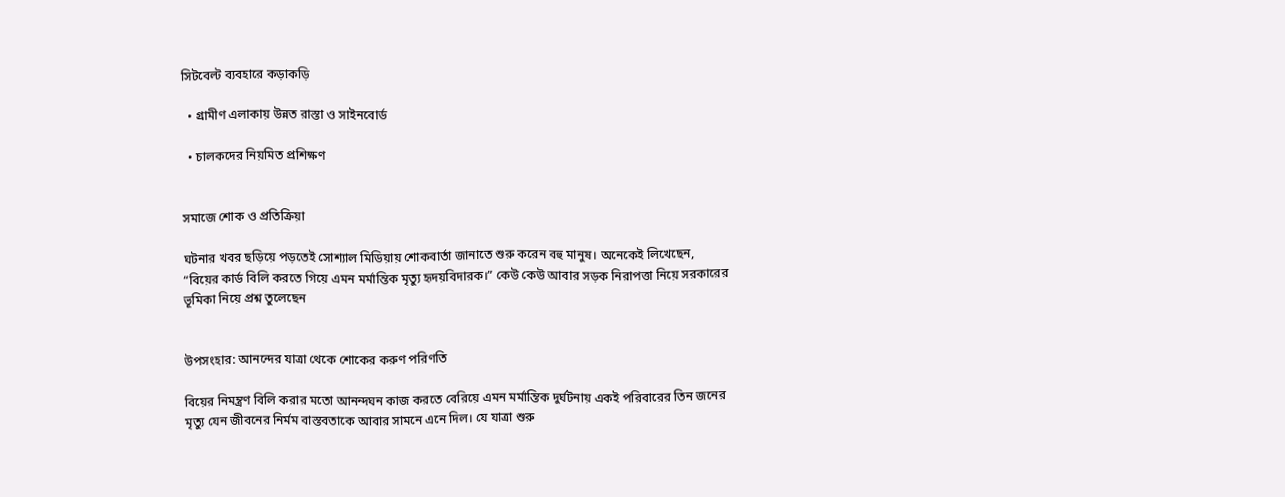সিটবেল্ট ব্যবহারে কড়াকড়ি

  • গ্রামীণ এলাকায় উন্নত রাস্তা ও সাইনবোর্ড

  • চালকদের নিয়মিত প্রশিক্ষণ


সমাজে শোক ও প্রতিক্রিয়া

ঘটনার খবর ছড়িয়ে পড়তেই সোশ্যাল মিডিয়ায় শোকবার্তা জানাতে শুরু করেন বহু মানুষ। অনেকেই লিখেছেন, “বিয়ের কার্ড বিলি করতে গিয়ে এমন মর্মান্তিক মৃত্যু হৃদয়বিদারক।” কেউ কেউ আবার সড়ক নিরাপত্তা নিয়ে সরকারের ভূমিকা নিয়ে প্রশ্ন তুলেছেন


উপসংহার: আনন্দের যাত্রা থেকে শোকের করুণ পরিণতি

বিয়ের নিমন্ত্রণ বিলি করার মতো আনন্দঘন কাজ করতে বেরিয়ে এমন মর্মান্তিক দুর্ঘটনায় একই পরিবারের তিন জনের মৃত্যু যেন জীবনের নির্মম বাস্তবতাকে আবার সামনে এনে দিল। যে যাত্রা শুরু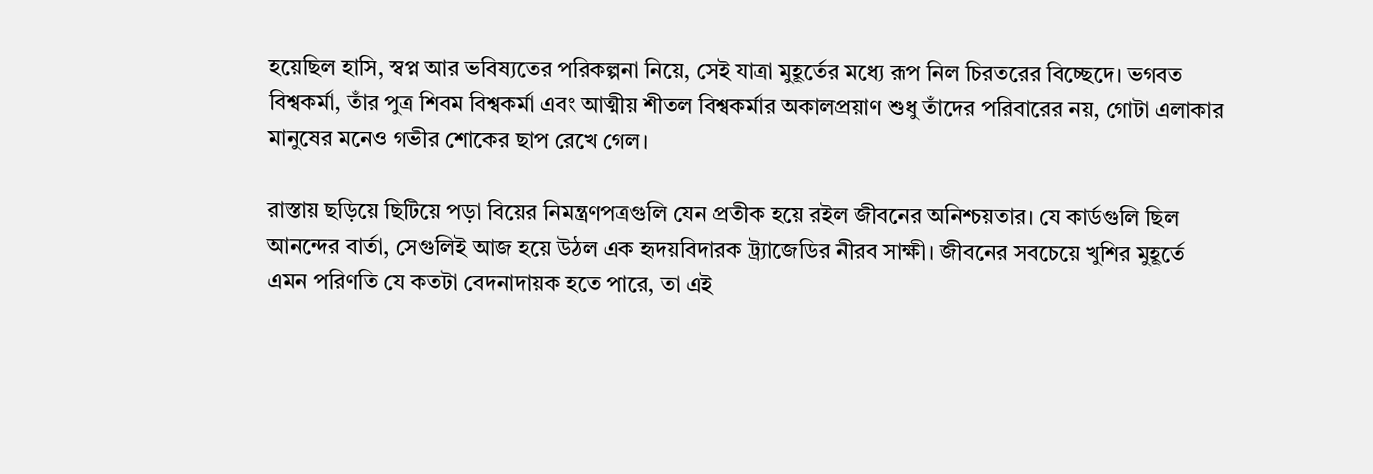হয়েছিল হাসি, স্বপ্ন আর ভবিষ্যতের পরিকল্পনা নিয়ে, সেই যাত্রা মুহূর্তের মধ্যে রূপ নিল চিরতরের বিচ্ছেদে। ভগবত বিশ্বকর্মা, তাঁর পুত্র শিবম বিশ্বকর্মা এবং আত্মীয় শীতল বিশ্বকর্মার অকালপ্রয়াণ শুধু তাঁদের পরিবারের নয়, গোটা এলাকার মানুষের মনেও গভীর শোকের ছাপ রেখে গেল।

রাস্তায় ছড়িয়ে ছিটিয়ে পড়া বিয়ের নিমন্ত্রণপত্রগুলি যেন প্রতীক হয়ে রইল জীবনের অনিশ্চয়তার। যে কার্ডগুলি ছিল আনন্দের বার্তা, সেগুলিই আজ হয়ে উঠল এক হৃদয়বিদারক ট্র্যাজেডির নীরব সাক্ষী। জীবনের সবচেয়ে খুশির মুহূর্তে এমন পরিণতি যে কতটা বেদনাদায়ক হতে পারে, তা এই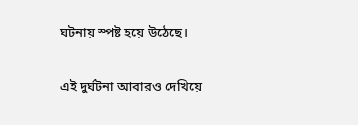ঘটনায় স্পষ্ট হয়ে উঠেছে।

এই দুর্ঘটনা আবারও দেখিয়ে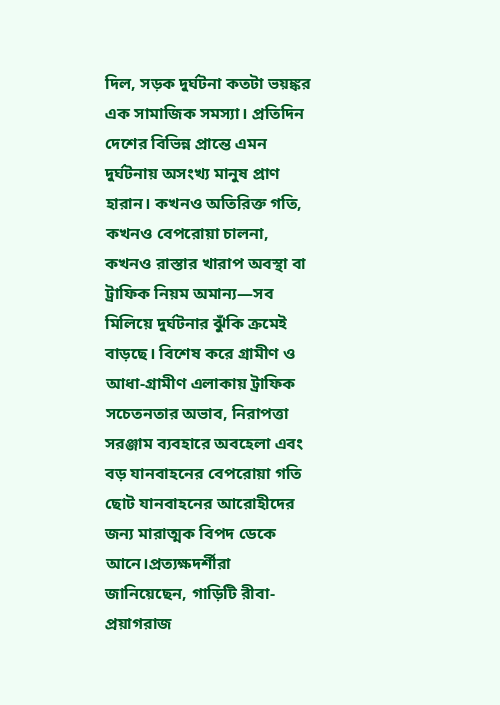দিল, সড়ক দুর্ঘটনা কতটা ভয়ঙ্কর এক সামাজিক সমস্যা। প্রতিদিন দেশের বিভিন্ন প্রান্তে এমন দুর্ঘটনায় অসংখ্য মানুষ প্রাণ হারান। কখনও অতিরিক্ত গতি, কখনও বেপরোয়া চালনা, কখনও রাস্তার খারাপ অবস্থা বা ট্রাফিক নিয়ম অমান্য—সব মিলিয়ে দুর্ঘটনার ঝুঁকি ক্রমেই বাড়ছে। বিশেষ করে গ্রামীণ ও আধা-গ্রামীণ এলাকায় ট্রাফিক সচেতনতার অভাব, নিরাপত্তা সরঞ্জাম ব্যবহারে অবহেলা এবং বড় যানবাহনের বেপরোয়া গতি ছোট যানবাহনের আরোহীদের জন্য মারাত্মক বিপদ ডেকে আনে।প্রত্যক্ষদর্শীরা জানিয়েছেন, গাড়িটি রীবা-প্রয়াগরাজ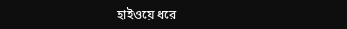হাইওয়ে ধরে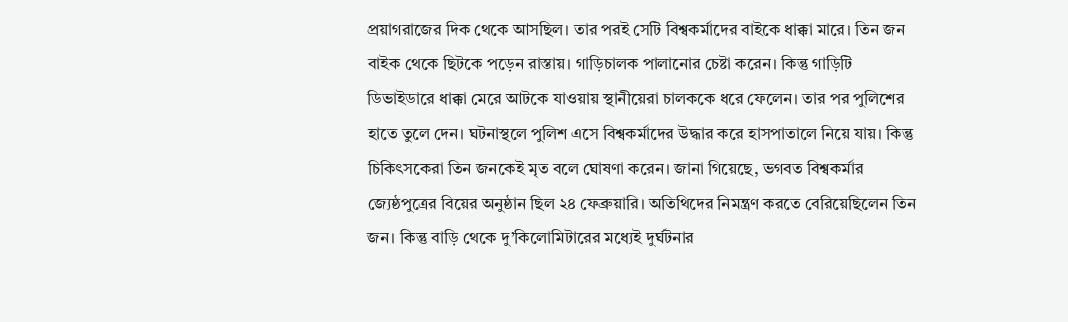প্রয়াগরাজের দিক থেকে আসছিল। তার পরই সেটি বিশ্বকর্মাদের বাইকে ধাক্কা মারে। তিন জন বাইক থেকে ছিটকে পড়েন রাস্তায়। গাড়িচালক পালানোর চেষ্টা করেন। কিন্তু গাড়িটি ডিভাইডারে ধাক্কা মেরে আটকে যাওয়ায় স্থানীয়েরা চালককে ধরে ফেলেন। তার পর পুলিশের হাতে তুলে দেন। ঘটনাস্থলে পুলিশ এসে বিশ্বকর্মাদের উদ্ধার করে হাসপাতালে নিয়ে যায়। কিন্তু চিকিৎসকেরা তিন জনকেই মৃত বলে ঘোষণা করেন। জানা গিয়েছে, ভগবত বিশ্বকর্মার জ্যেষ্ঠপুত্রের বিয়ের অনুষ্ঠান ছিল ২৪ ফেব্রুয়ারি। অতিথিদের নিমন্ত্রণ করতে বেরিয়েছিলেন তিন জন। কিন্তু বাড়ি থেকে দু’কিলোমিটারের মধ্যেই দুর্ঘটনার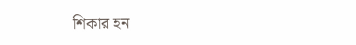শিকার হন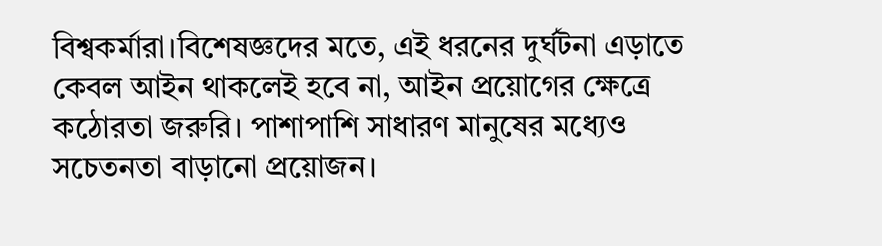বিশ্বকর্মারা।বিশেষজ্ঞদের মতে, এই ধরনের দুর্ঘটনা এড়াতে কেবল আইন থাকলেই হবে না, আইন প্রয়োগের ক্ষেত্রে কঠোরতা জরুরি। পাশাপাশি সাধারণ মানুষের মধ্যেও সচেতনতা বাড়ানো প্রয়োজন।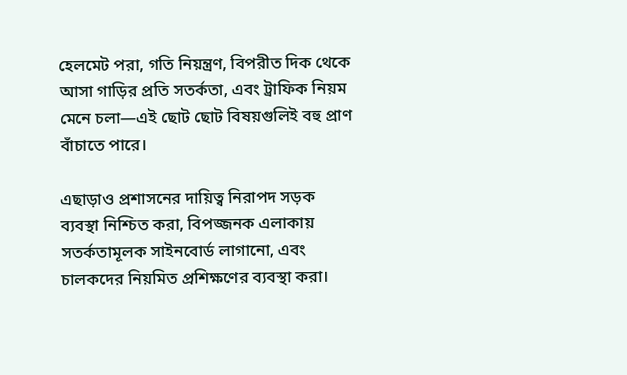হেলমেট পরা, গতি নিয়ন্ত্রণ, বিপরীত দিক থেকে আসা গাড়ির প্রতি সতর্কতা, এবং ট্রাফিক নিয়ম মেনে চলা—এই ছোট ছোট বিষয়গুলিই বহু প্রাণ বাঁচাতে পারে।

এছাড়াও প্রশাসনের দায়িত্ব নিরাপদ সড়ক ব্যবস্থা নিশ্চিত করা, বিপজ্জনক এলাকায় সতর্কতামূলক সাইনবোর্ড লাগানো, এবং চালকদের নিয়মিত প্রশিক্ষণের ব্যবস্থা করা।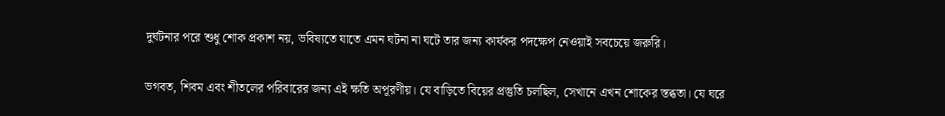দুর্ঘটনার পরে শুধু শোক প্রকাশ নয়, ভবিষ্যতে যাতে এমন ঘটনা না ঘটে তার জন্য কার্যকর পদক্ষেপ নেওয়াই সবচেয়ে জরুরি।

ভগবত, শিবম এবং শীতলের পরিবারের জন্য এই ক্ষতি অপূরণীয়। যে বাড়িতে বিয়ের প্রস্তুতি চলছিল, সেখানে এখন শোকের স্তব্ধতা। যে ঘরে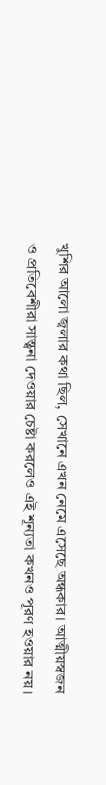খুশির আলো জ্বলার কথা ছিল, সেখানে এখন নেমে এসেছে অন্ধকার। আত্মীয়স্বজন ও প্রতিবেশীরা সান্ত্বনা দেওয়ার চেষ্টা করলেও এই শূন্যতা কখনও পূরণ হওয়ার নয়।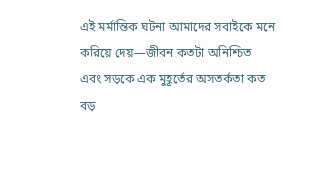এই মর্মান্তিক ঘটনা আমাদের সবাইকে মনে করিয়ে দেয়—জীবন কতটা অনিশ্চিত এবং সড়কে এক মুহূর্তের অসতর্কতা কত বড়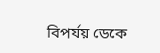বিপর্যয় ডেকে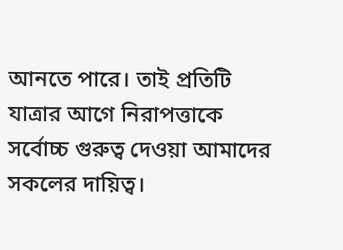আনতে পারে। তাই প্রতিটি যাত্রার আগে নিরাপত্তাকে সর্বোচ্চ গুরুত্ব দেওয়া আমাদের সকলের দায়িত্ব।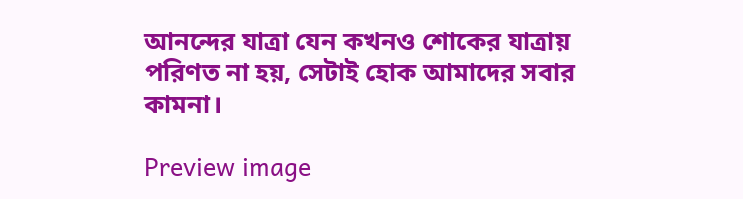আনন্দের যাত্রা যেন কখনও শোকের যাত্রায় পরিণত না হয়, সেটাই হোক আমাদের সবার কামনা।

Preview image